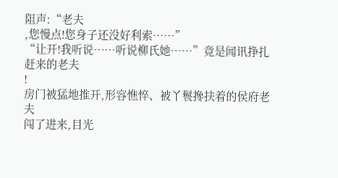阻声:“老夫
,您慢点!您身子还没好利索……”
“让开!我听说……听说柳氏她……”竟是闻讯挣扎赶来的老夫
!
房门被猛地推开,形容憔悴、被丫鬟搀扶着的侯府老夫
闯了进来,目光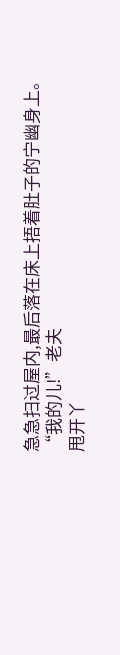急急扫过屋内,最后落在床上捂着肚子的宁幽身上。
“我的儿!”老夫
甩开丫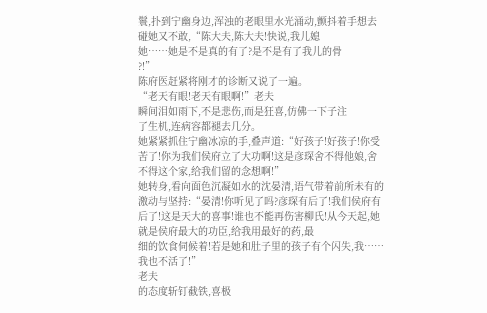鬟,扑到宁幽身边,浑浊的老眼里水光涌动,颤抖着手想去碰她又不敢,“陈大夫,陈大夫!快说,我儿媳
她……她是不是真的有了?是不是有了我儿的骨
?!”
陈府医赶紧将刚才的诊断又说了一遍。
“老天有眼!老天有眼啊!”老夫
瞬间泪如雨下,不是悲伤,而是狂喜,仿佛一下子注
了生机,连病容都褪去几分。
她紧紧抓住宁幽冰凉的手,叠声道:“好孩子!好孩子!你受苦了!你为我们侯府立了大功啊!这是彦琛舍不得他娘,舍不得这个家,给我们留的念想啊!”
她转身,看向面色沉凝如水的沈晏清,语气带着前所未有的激动与坚持:“晏清!你听见了吗?彦琛有后了!我们侯府有后了!这是天大的喜事!谁也不能再伤害柳氏!从今天起,她就是侯府最大的功臣,给我用最好的药,最
细的饮食伺候着!若是她和肚子里的孩子有个闪失,我……我也不活了!”
老夫
的态度斩钉截铁,喜极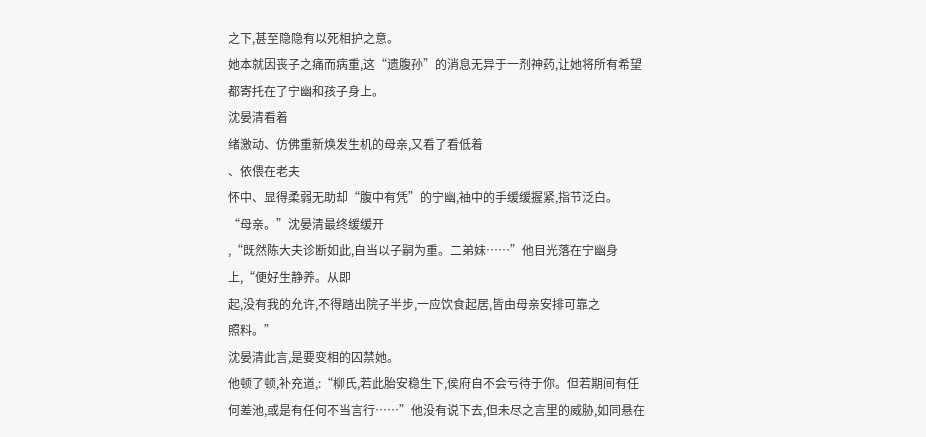之下,甚至隐隐有以死相护之意。
她本就因丧子之痛而病重,这“遗腹孙”的消息无异于一剂神药,让她将所有希望都寄托在了宁幽和孩子身上。
沈晏清看着
绪激动、仿佛重新焕发生机的母亲,又看了看低着
、依偎在老夫
怀中、显得柔弱无助却“腹中有凭”的宁幽,袖中的手缓缓握紧,指节泛白。
“母亲。”沈晏清最终缓缓开
,“既然陈大夫诊断如此,自当以子嗣为重。二弟妹……”他目光落在宁幽身上,“便好生静养。从即
起,没有我的允许,不得踏出院子半步,一应饮食起居,皆由母亲安排可靠之
照料。”
沈晏清此言,是要变相的囚禁她。
他顿了顿,补充道,:“柳氏,若此胎安稳生下,侯府自不会亏待于你。但若期间有任何差池,或是有任何不当言行……”他没有说下去,但未尽之言里的威胁,如同悬在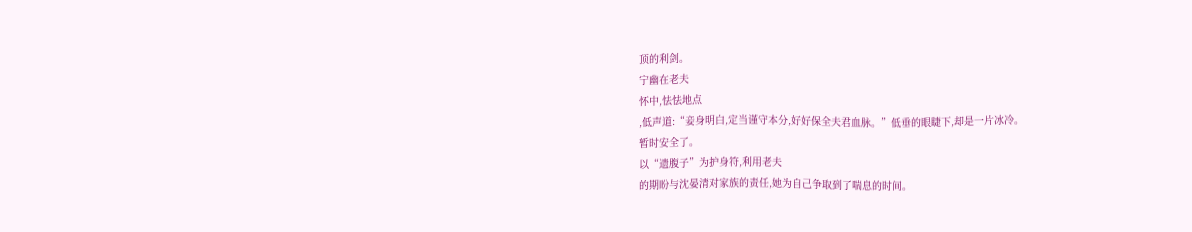顶的利剑。
宁幽在老夫
怀中,怯怯地点
,低声道:“妾身明白,定当谨守本分,好好保全夫君血脉。”低垂的眼睫下,却是一片冰冷。
暂时安全了。
以“遗腹子”为护身符,利用老夫
的期盼与沈晏清对家族的责任,她为自己争取到了喘息的时间。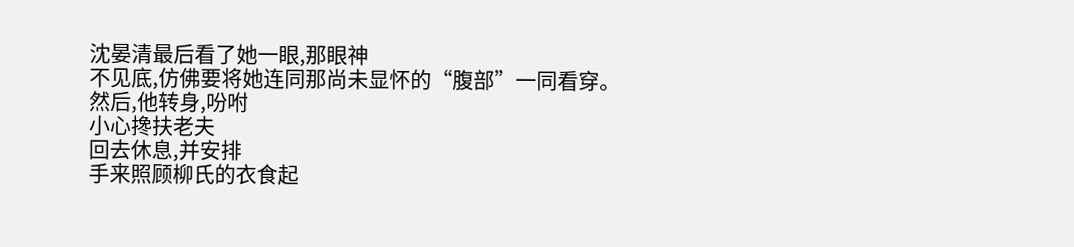沈晏清最后看了她一眼,那眼神
不见底,仿佛要将她连同那尚未显怀的“腹部”一同看穿。
然后,他转身,吩咐
小心搀扶老夫
回去休息,并安排
手来照顾柳氏的衣食起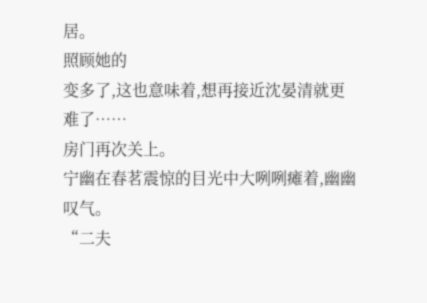居。
照顾她的
变多了,这也意味着,想再接近沈晏清就更难了……
房门再次关上。
宁幽在春茗震惊的目光中大咧咧瘫着,幽幽叹气。
“二夫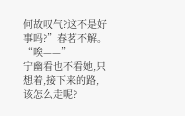何故叹气?这不是好事吗?”春茗不解。
“唉——”
宁幽看也不看她,只想着,接下来的路,该怎么走呢?